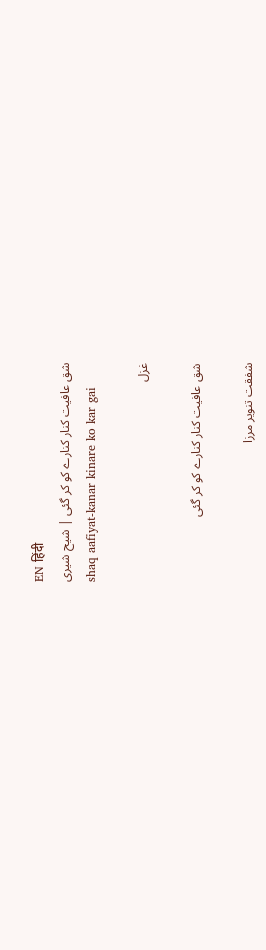EN हिंदी
شق عافیت کنار کنارے کو کر گئی | شیح شیری
shaq aafiyat-kanar kinare ko kar gai

غزل

شق عافیت کنار کنارے کو کر گئی

شفقت تنویر مرزا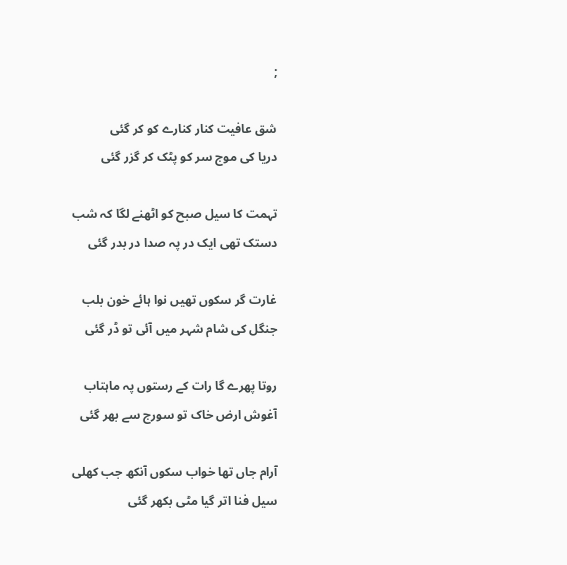;

شق عافیت کنار کنارے کو کر گئی
دریا کی موج سر کو پٹک کر گزر گئی

تہمت کا سیل صبح کو اٹھنے لگا کہ شب
دستک تھی ایک در پہ صدا در بدر گئی

غارت گر سکوں تھیں نوا ہائے خون بلب
جنگل کی شام شہر میں آئی تو ڈر گئی

روتا پھرے گا رات کے رستوں پہ ماہتاب
آغوش ارض خاک تو سورج سے بھر گئی

آرام جاں تھا خواب سکوں آنکھ جب کھلی
سیل فنا اتر گیا مٹی بکھر گئی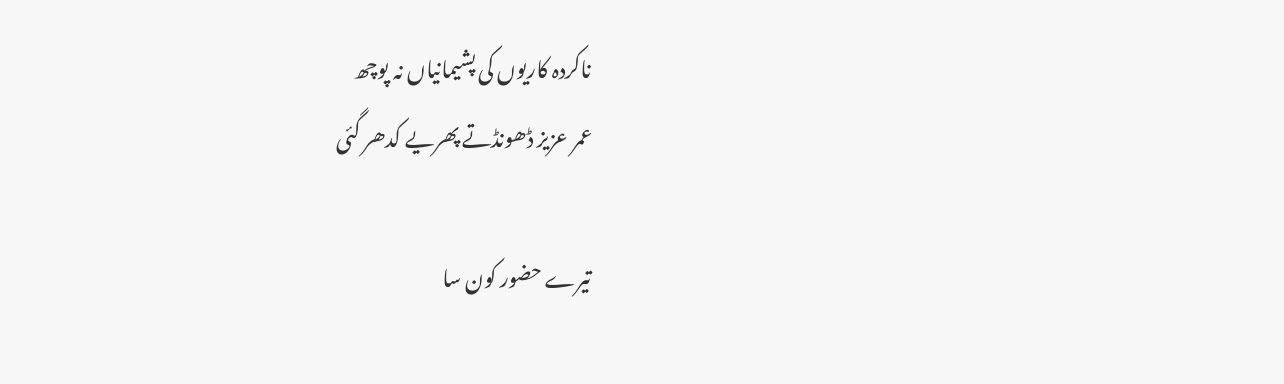ناکردہ کاریوں کی پشیمانیاں نہ پوچھ
عمر عزیز ڈھونڈتے پھریے کدھر گئی

تیرے حضور کون سا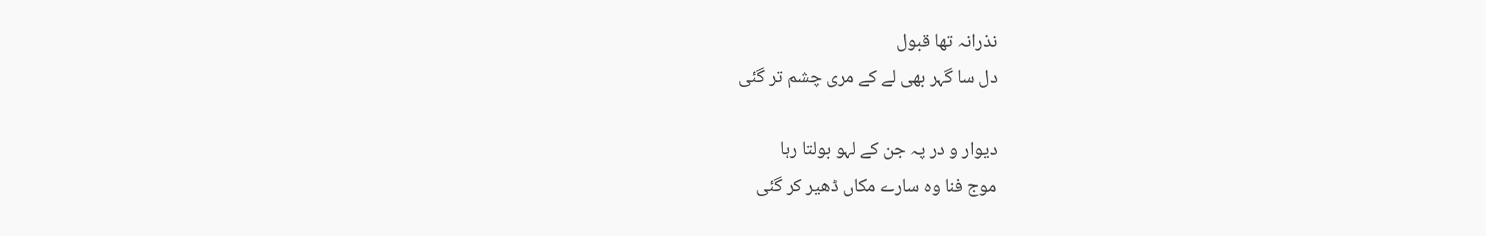نذرانہ تھا قبول
دل سا گہر بھی لے کے مری چشم تر گئی

دیوار و در پہ جن کے لہو بولتا رہا
موج فنا وہ سارے مکاں ڈھیر کر گئی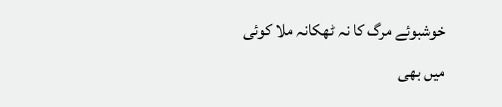خوشبوئے مرگ کا نہ ٹھکانہ ملا کوئی
میں بھی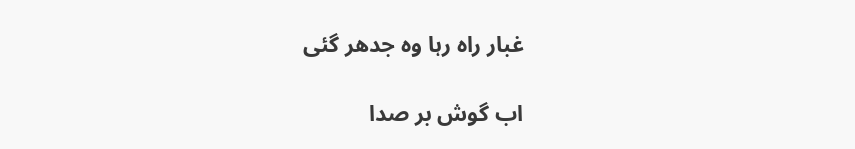غبار راہ رہا وہ جدھر گئی

اب گوش بر صدا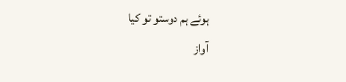ہوئے ہم دوستو تو کیا
آواز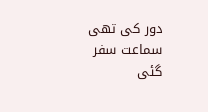دور کی تھی سماعت سفر گئی